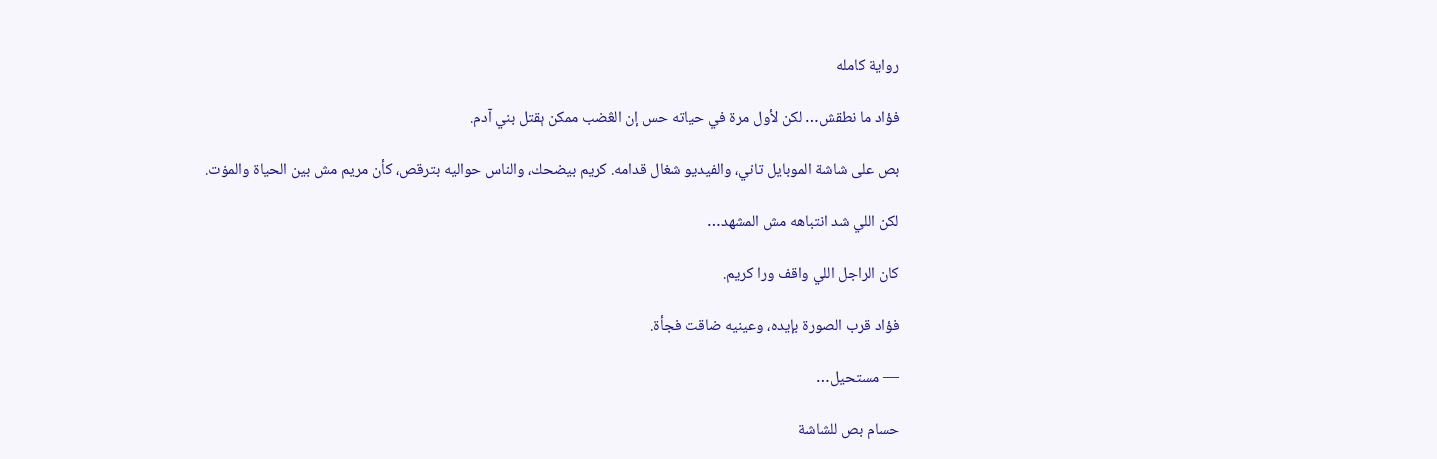رواية كامله

فؤاد ما نطقش… لكن لأول مرة في حياته حس إن الڠضب ممكن ېقتل بني آدم.

بص على شاشة الموبايل تاني، والفيديو شغال قدامه. كريم بيضحك، والناس حواليه بترقص، كأن مريم مش بين الحياة والمۏت.

لكن اللي شد انتباهه مش المشهد…

كان الراجل اللي واقف ورا كريم.

فؤاد قرب الصورة بإيده، وعينيه ضاقت فجأة.

— مستحيل…

حسام بص للشاشة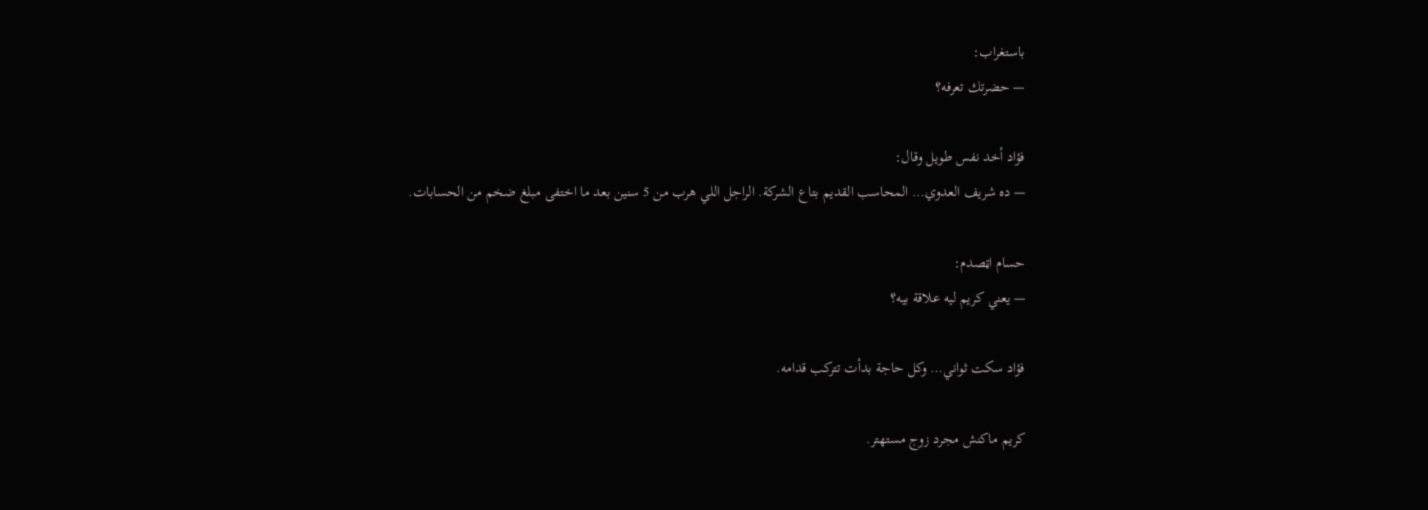باستغراب:
— حضرتك تعرفه؟

فؤاد أخد نفس طويل وقال:
— ده شريف العدوي… المحاسب القديم بتاع الشركة. الراجل اللي هرب من 5 سنين بعد ما اختفى مبلغ ضخم من الحسابات.

حسام اټصدم:
— يعني كريم ليه علاقة بيه؟

فؤاد سكت ثواني… وكل حاجة بدأت تتركب قدامه.

كريم ماكنش مجرد زوج مستهتر.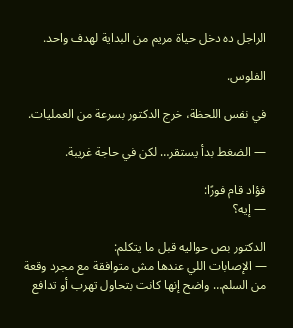الراجل ده دخل حياة مريم من البداية لهدف واحد.

الفلوس.

في نفس اللحظة، خرج الدكتور بسرعة من العمليات.

— الضغط بدأ يستقر… لكن في حاجة غريبة.

فؤاد قام فورًا:
— إيه؟

الدكتور بص حواليه قبل ما يتكلم:
— الإصابات اللي عندها مش متوافقة مع مجرد وقعة من السلم… واضح إنها كانت بتحاول تهرب أو تدافع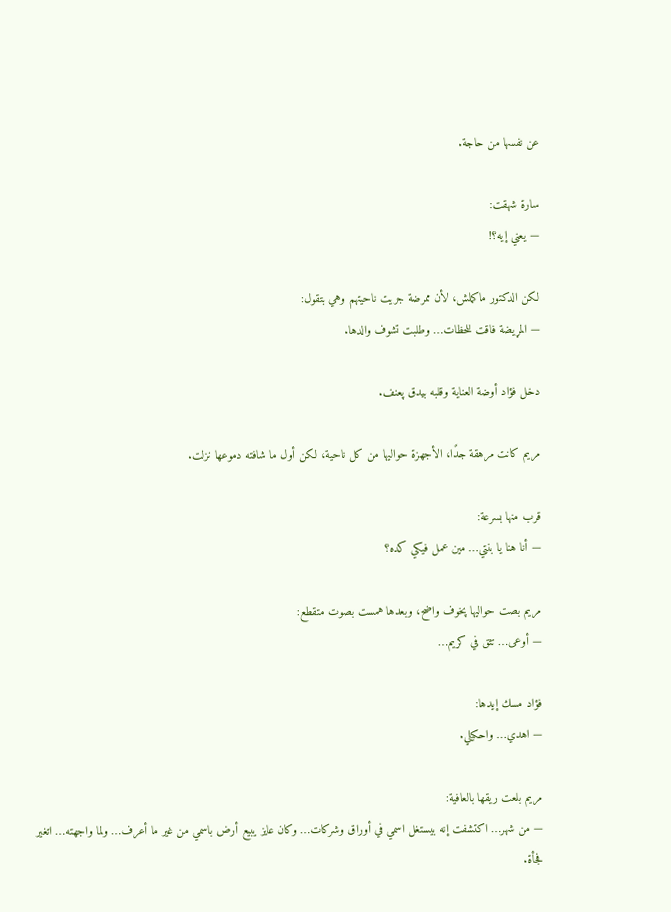عن نفسها من حاجة.

سارة شهقت:
— يعني إيه؟!

لكن الدكتور ماكملش، لأن ممرضة جريت ناحيتهم وهي بتقول:
— المړيضة فاقت للحظات… وطلبت تشوف والدها.

دخل فؤاد أوضة العناية وقلبه بيدق پعنف.

مريم كانت مرهقة جدًا، الأجهزة حواليها من كل ناحية، لكن أول ما شافته دموعها نزلت.

قرب منها بسرعة:
— أنا هنا يا بنتي… مين عمل فيكي كده؟

مريم بصت حواليها پخوف واضح، وبعدها همست بصوت متقطع:
— أوعى… تثق في كريم…

فؤاد مسك إيدها:
— اهدي… واحكيلي.

مريم بلعت ريقها بالعافية:
— من شهر… اكتشفت إنه بيستغل اسمي في أوراق وشركات… وكان عايز يبيع أرض باسمي من غير ما أعرف… ولما واجهته… اتغير فجأة.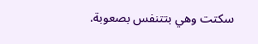سكتت وهي بتتنفس بصعوبة.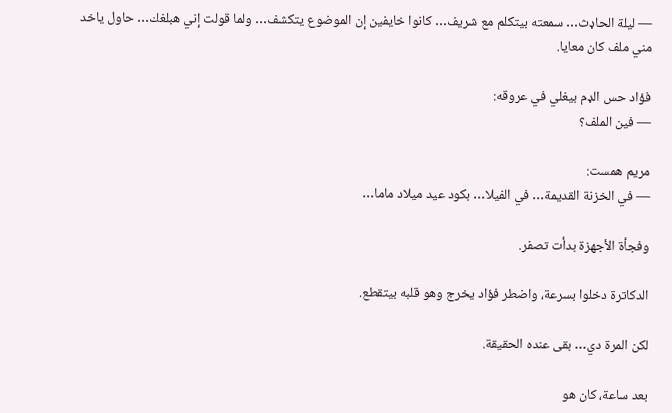— ليلة الحاډث… سمعته بيتكلم مع شريف… كانوا خايفين إن الموضوع يتكشف… ولما قولت إني هبلغك… حاول ياخد مني ملف كان معايا.

فؤاد حس الډم بيغلي في عروقه:
— فين الملف؟

مريم همست:
— في الخزنة القديمة… في الفيلا… بكود عيد ميلاد ماما…

وفجأة الأجهزة بدأت تصفر.

الدكاترة دخلوا بسرعة، واضطر فؤاد يخرج وهو قلبه بيتقطع.

لكن المرة دي… بقى عنده الحقيقة.

بعد ساعة، كان هو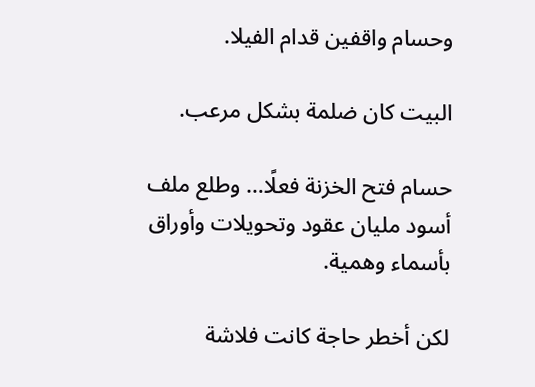وحسام واقفين قدام الفيلا.

البيت كان ضلمة بشكل مرعب.

حسام فتح الخزنة فعلًا… وطلع ملف أسود مليان عقود وتحويلات وأوراق بأسماء وهمية.

لكن أخطر حاجة كانت فلاشة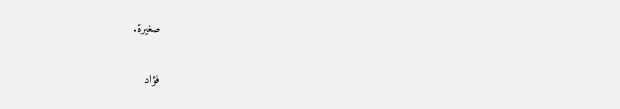صغيرة.

فؤاد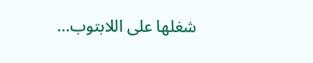شغلها على اللابتوب…